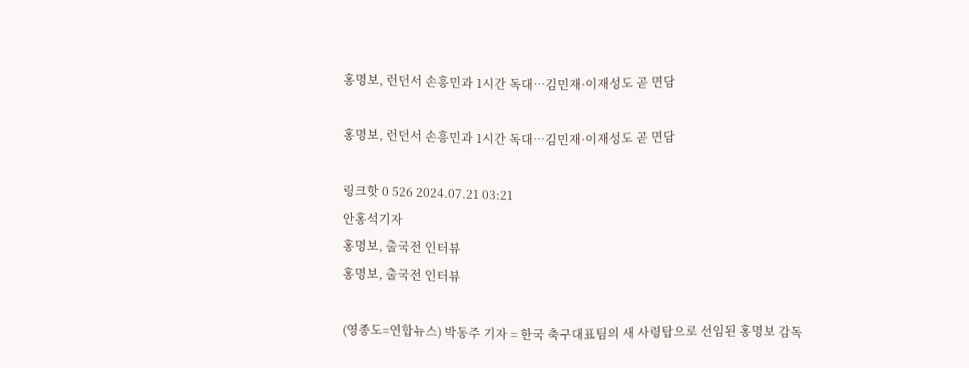홍명보, 런던서 손흥민과 1시간 독대…김민재·이재성도 곧 면담

홍명보, 런던서 손흥민과 1시간 독대…김민재·이재성도 곧 면담

링크핫 0 526 2024.07.21 03:21
안홍석기자
홍명보, 출국전 인터뷰
홍명보, 출국전 인터뷰

(영종도=연합뉴스) 박동주 기자 = 한국 축구대표팀의 새 사령탑으로 선임된 홍명보 감독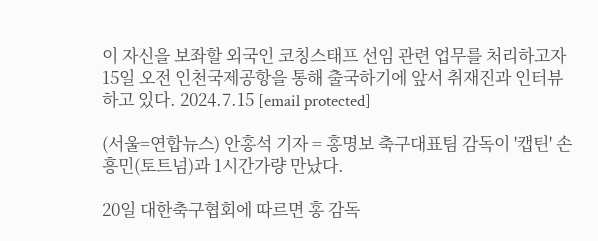이 자신을 보좌할 외국인 코칭스태프 선임 관련 업무를 처리하고자 15일 오전 인천국제공항을 통해 출국하기에 앞서 취재진과 인터뷰하고 있다. 2024.7.15 [email protected]

(서울=연합뉴스) 안홍석 기자 = 홍명보 축구대표팀 감독이 '캡틴' 손흥민(토트넘)과 1시간가량 만났다.

20일 대한축구협회에 따르면 홍 감독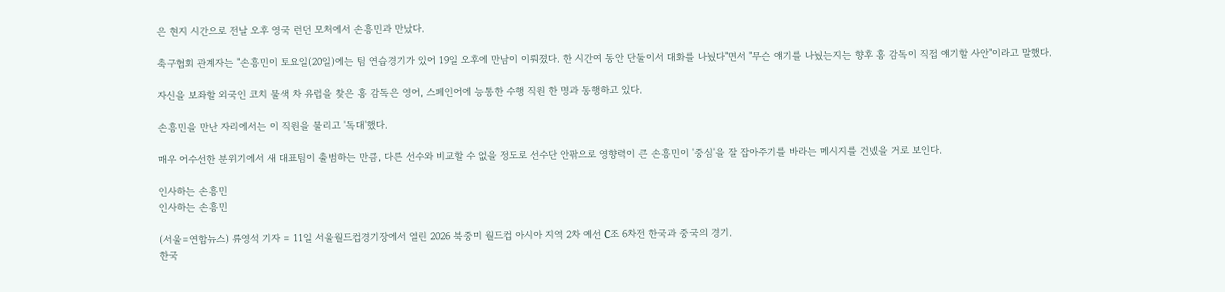은 현지 시간으로 전날 오후 영국 런던 모처에서 손흥민과 만났다.

축구협회 관계자는 "손흥민이 토요일(20일)에는 팀 연습경기가 있어 19일 오후에 만남이 이뤄졌다. 한 시간여 동안 단둘이서 대화를 나눴다"면서 "무슨 얘기를 나눴는지는 향후 홍 감독이 직접 얘기할 사안"이라고 말했다.

자신을 보좌할 외국인 코치 물색 차 유럽을 찾은 홍 감독은 영어, 스페인어에 능통한 수행 직원 한 명과 동행하고 있다.

손흥민을 만난 자리에서는 이 직원을 물리고 '독대'했다.

매우 어수선한 분위기에서 새 대표팀이 출범하는 만큼, 다른 선수와 비교할 수 없을 정도로 선수단 안팎으로 영향력이 큰 손흥민이 '중심'을 잘 잡아주기를 바라는 메시지를 건넸을 거로 보인다.

인사하는 손흥민
인사하는 손흥민

(서울=연합뉴스) 류영석 기자 = 11일 서울월드컵경기장에서 열린 2026 북중미 월드컵 아시아 지역 2차 예선 C조 6차전 한국과 중국의 경기.
한국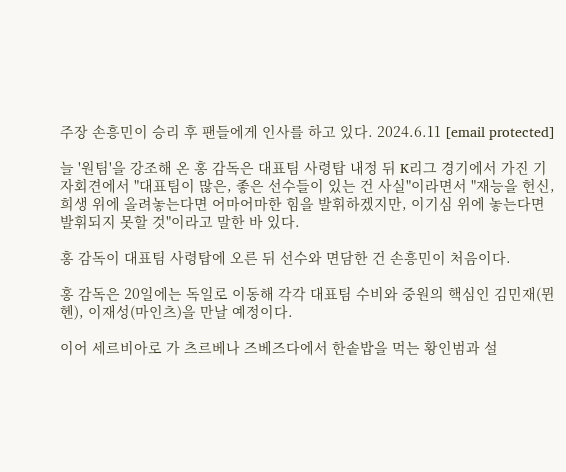주장 손흥민이 승리 후 팬들에게 인사를 하고 있다. 2024.6.11 [email protected]

늘 '원팀'을 강조해 온 홍 감독은 대표팀 사령탑 내정 뒤 K리그 경기에서 가진 기자회견에서 "대표팀이 많은, 좋은 선수들이 있는 건 사실"이라면서 "재능을 헌신, 희생 위에 올려놓는다면 어마어마한 힘을 발휘하겠지만, 이기심 위에 놓는다면 발휘되지 못할 것"이라고 말한 바 있다.

홍 감독이 대표팀 사령탑에 오른 뒤 선수와 면담한 건 손흥민이 처음이다.

홍 감독은 20일에는 독일로 이동해 각각 대표팀 수비와 중원의 핵심인 김민재(뮌헨), 이재성(마인츠)을 만날 예정이다.

이어 세르비아로 가 츠르베나 즈베즈다에서 한솥밥을 먹는 황인범과 설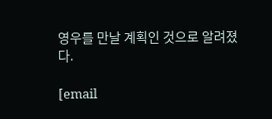영우를 만날 계획인 것으로 알려졌다.

[email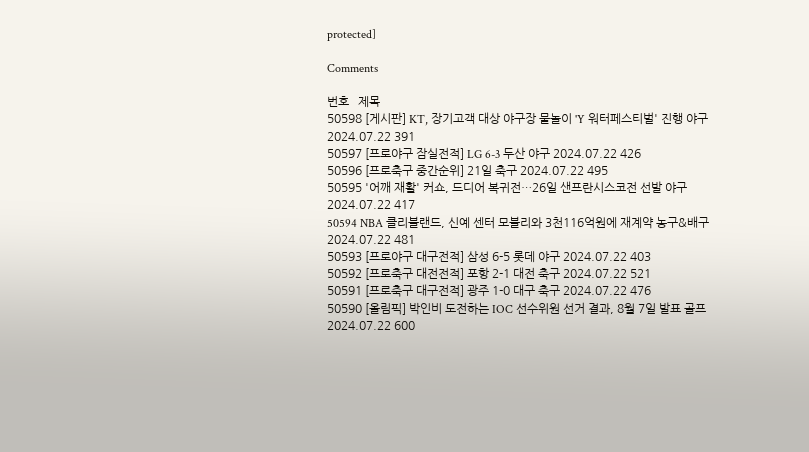protected]

Comments

번호   제목
50598 [게시판] KT, 장기고객 대상 야구장 물놀이 'Y 워터페스티벌' 진행 야구 2024.07.22 391
50597 [프로야구 잠실전적] LG 6-3 두산 야구 2024.07.22 426
50596 [프로축구 중간순위] 21일 축구 2024.07.22 495
50595 '어깨 재활' 커쇼, 드디어 복귀전…26일 샌프란시스코전 선발 야구 2024.07.22 417
50594 NBA 클리블랜드, 신예 센터 모블리와 3천116억원에 재계약 농구&배구 2024.07.22 481
50593 [프로야구 대구전적] 삼성 6-5 롯데 야구 2024.07.22 403
50592 [프로축구 대전전적] 포항 2-1 대전 축구 2024.07.22 521
50591 [프로축구 대구전적] 광주 1-0 대구 축구 2024.07.22 476
50590 [올림픽] 박인비 도전하는 IOC 선수위원 선거 결과, 8월 7일 발표 골프 2024.07.22 600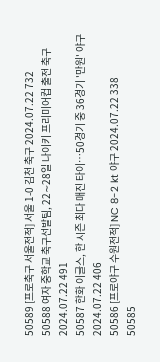50589 [프로축구 서울전적] 서울 1-0 김천 축구 2024.07.22 732
50588 여자 중학교 축구선발팀, 22∼28일 나이키 프리미어컵 출전 축구 2024.07.22 491
50587 한화 이글스, 한 시즌 최다 매진 타이…50경기 중 36경기 '만원' 야구 2024.07.22 406
50586 [프로야구 수원전적] NC 8-2 kt 야구 2024.07.22 338
50585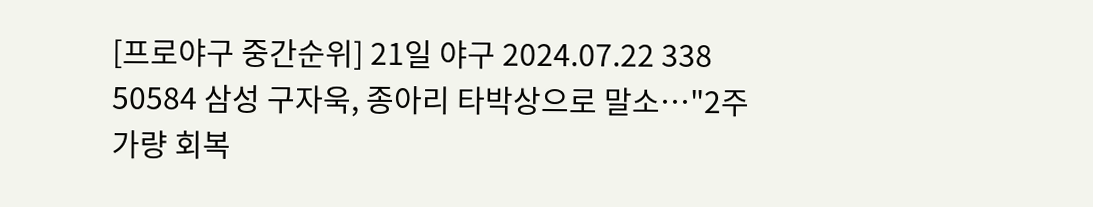[프로야구 중간순위] 21일 야구 2024.07.22 338
50584 삼성 구자욱, 종아리 타박상으로 말소…"2주가량 회복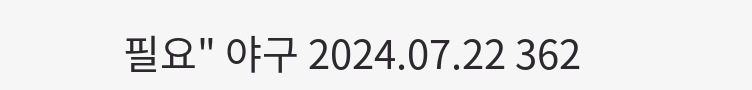필요" 야구 2024.07.22 362